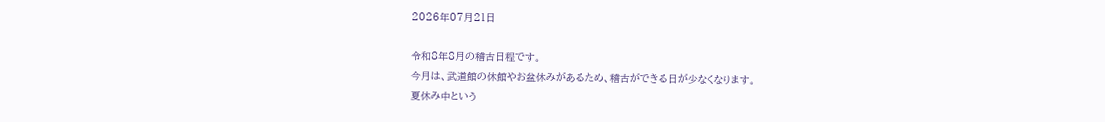2026年07月21日

令和8年8月の稽古日程です。
今月は、武道館の休館やお盆休みがあるため、稽古ができる日が少なくなります。
夏休み中という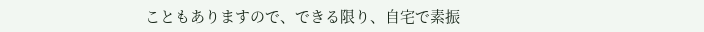こともありますので、できる限り、自宅で素振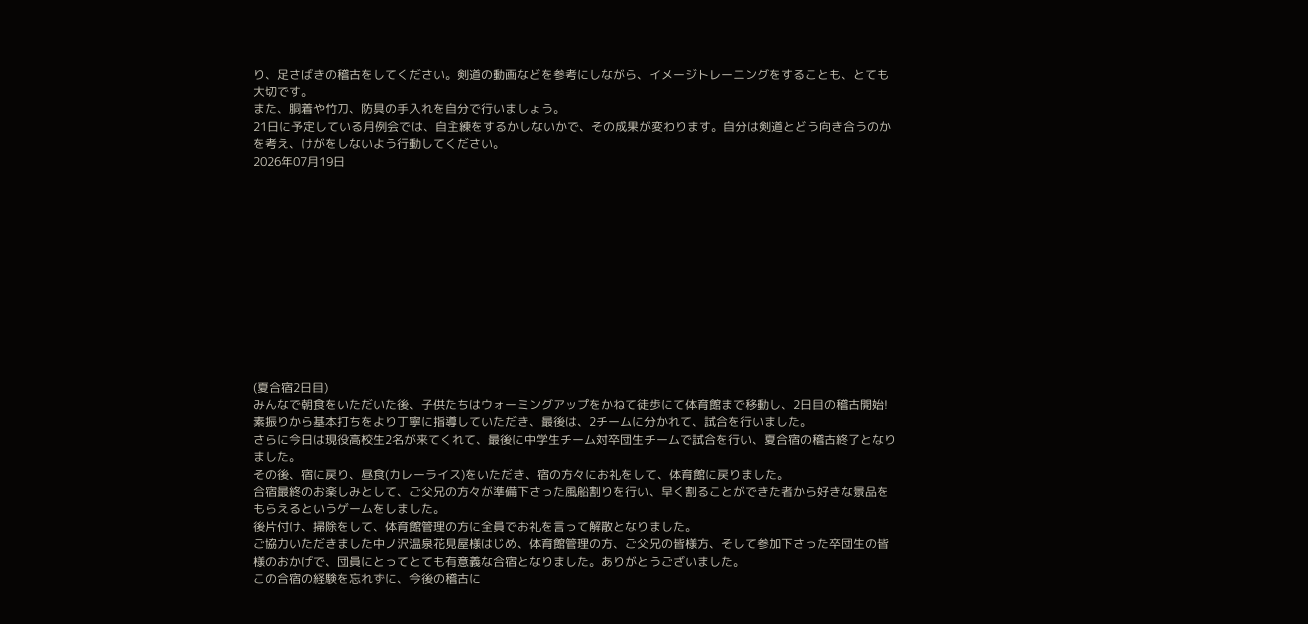り、足さばきの稽古をしてください。剣道の動画などを参考にしながら、イメージトレーニングをすることも、とても大切です。
また、胴着や竹刀、防具の手入れを自分で行いましょう。
21日に予定している月例会では、自主練をするかしないかで、その成果が変わります。自分は剣道とどう向き合うのかを考え、けがをしないよう行動してください。
2026年07月19日












(夏合宿2日目)
みんなで朝食をいただいた後、子供たちはウォーミングアップをかねて徒歩にて体育館まで移動し、2日目の稽古開始!
素振りから基本打ちをより丁寧に指導していただき、最後は、2チームに分かれて、試合を行いました。
さらに今日は現役高校生2名が来てくれて、最後に中学生チーム対卒団生チームで試合を行い、夏合宿の稽古終了となりました。
その後、宿に戻り、昼食(カレーライス)をいただき、宿の方々にお礼をして、体育館に戻りました。
合宿最終のお楽しみとして、ご父兄の方々が準備下さった風船割りを行い、早く割ることができた者から好きな景品をもらえるというゲームをしました。
後片付け、掃除をして、体育館管理の方に全員でお礼を言って解散となりました。
ご協力いただきました中ノ沢温泉花見屋様はじめ、体育館管理の方、ご父兄の皆様方、そして参加下さった卒団生の皆様のおかげで、団員にとってとても有意義な合宿となりました。ありがとうございました。
この合宿の経験を忘れずに、今後の稽古に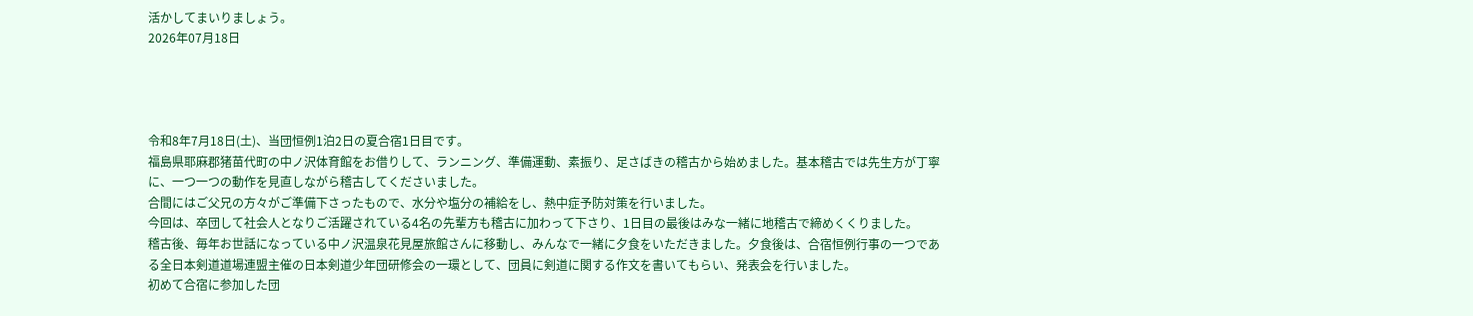活かしてまいりましょう。
2026年07月18日




令和8年7月18日(土)、当団恒例1泊2日の夏合宿1日目です。
福島県耶麻郡猪苗代町の中ノ沢体育館をお借りして、ランニング、準備運動、素振り、足さばきの稽古から始めました。基本稽古では先生方が丁寧に、一つ一つの動作を見直しながら稽古してくださいました。
合間にはご父兄の方々がご準備下さったもので、水分や塩分の補給をし、熱中症予防対策を行いました。
今回は、卒団して社会人となりご活躍されている4名の先輩方も稽古に加わって下さり、1日目の最後はみな一緒に地稽古で締めくくりました。
稽古後、毎年お世話になっている中ノ沢温泉花見屋旅館さんに移動し、みんなで一緒に夕食をいただきました。夕食後は、合宿恒例行事の一つである全日本剣道道場連盟主催の日本剣道少年団研修会の一環として、団員に剣道に関する作文を書いてもらい、発表会を行いました。
初めて合宿に参加した団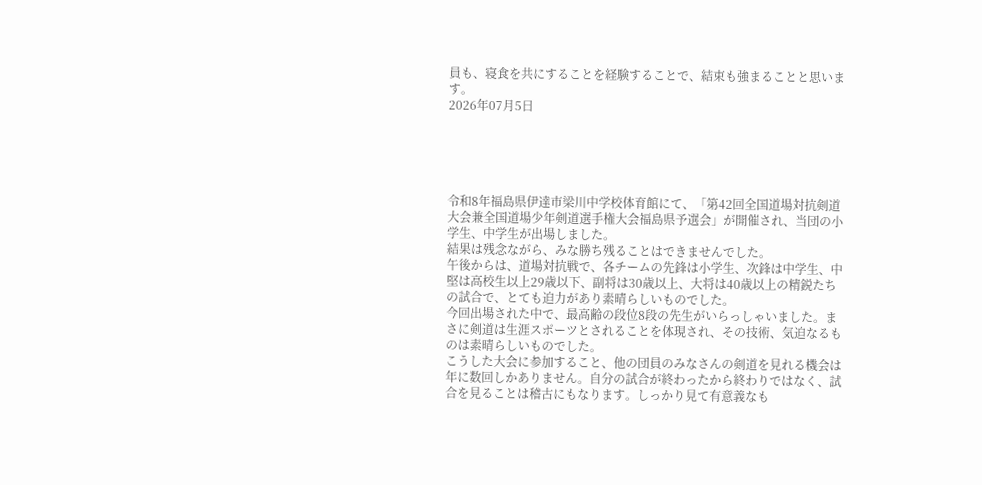員も、寝食を共にすることを経験することで、結束も強まることと思います。
2026年07月5日





令和8年福島県伊達市梁川中学校体育館にて、「第42回全国道場対抗剣道大会兼全国道場少年剣道選手権大会福島県予選会」が開催され、当団の小学生、中学生が出場しました。
結果は残念ながら、みな勝ち残ることはできませんでした。
午後からは、道場対抗戦で、各チームの先鋒は小学生、次鋒は中学生、中堅は高校生以上29歳以下、副将は30歳以上、大将は40歳以上の精鋭たちの試合で、とても迫力があり素晴らしいものでした。
今回出場された中で、最高齢の段位8段の先生がいらっしゃいました。まさに剣道は生涯スポーツとされることを体現され、その技術、気迫なるものは素晴らしいものでした。
こうした大会に参加すること、他の団員のみなさんの剣道を見れる機会は年に数回しかありません。自分の試合が終わったから終わりではなく、試合を見ることは稽古にもなります。しっかり見て有意義なも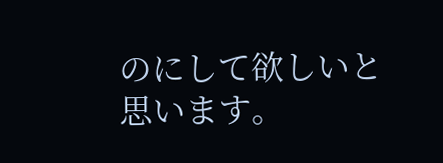のにして欲しいと思います。